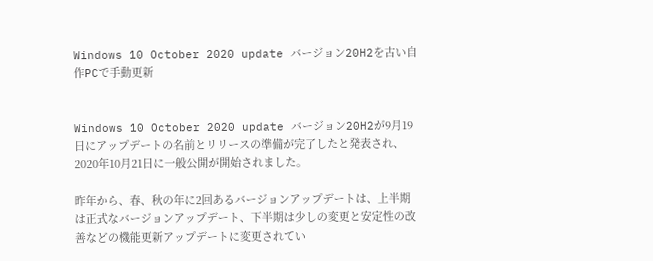Windows 10 October 2020 update バージョン20H2を古い自作PCで手動更新


Windows 10 October 2020 update バージョン20H2が9月19日にアップデートの名前とリリースの準備が完了したと発表され、2020年10月21日に一般公開が開始されました。

昨年から、春、秋の年に2回あるバージョンアップデートは、上半期は正式なバージョンアップデート、下半期は少しの変更と安定性の改善などの機能更新アップデートに変更されてい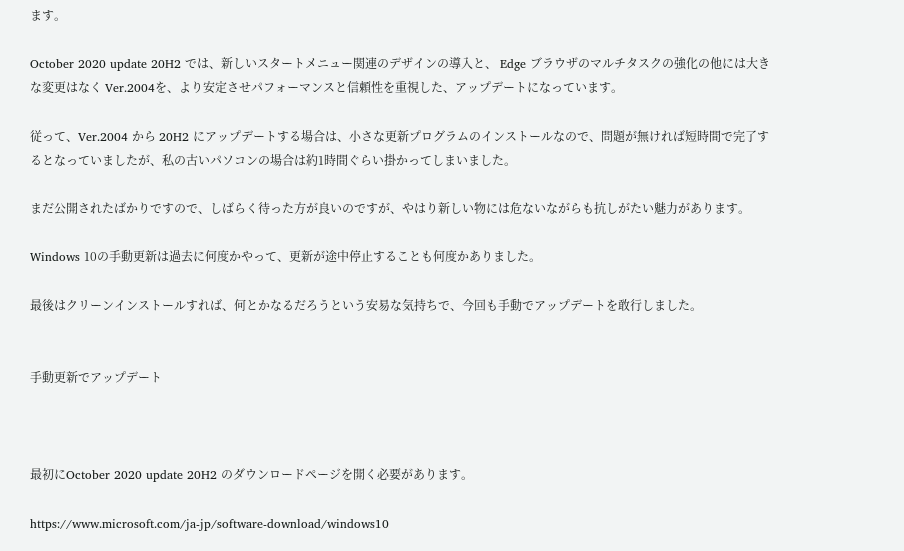ます。

October 2020 update 20H2 では、新しいスタートメニュー関連のデザインの導入と、 Edge ブラウザのマルチタスクの強化の他には大きな変更はなく Ver.2004を、より安定させパフォーマンスと信頼性を重視した、アップデートになっています。

従って、Ver.2004 から 20H2 にアップデートする場合は、小さな更新プログラムのインストールなので、問題が無ければ短時間で完了するとなっていましたが、私の古いパソコンの場合は約1時間ぐらい掛かってしまいました。

まだ公開されたばかりですので、しばらく待った方が良いのですが、やはり新しい物には危ないながらも抗しがたい魅力があります。

Windows 10の手動更新は過去に何度かやって、更新が途中停止することも何度かありました。

最後はクリーンインストールすれば、何とかなるだろうという安易な気持ちで、今回も手動でアップデートを敢行しました。


手動更新でアップデート



最初にOctober 2020 update 20H2 のダウンロードページを開く必要があります。

https://www.microsoft.com/ja-jp/software-download/windows10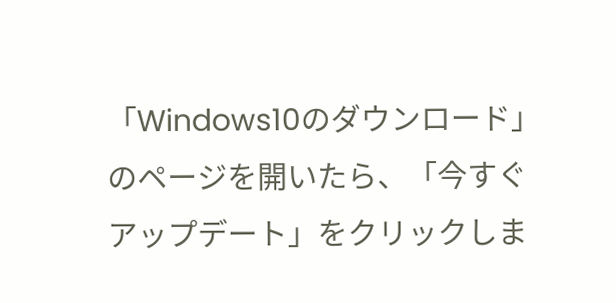「Windows10のダウンロード」のページを開いたら、「今すぐアップデート」をクリックしま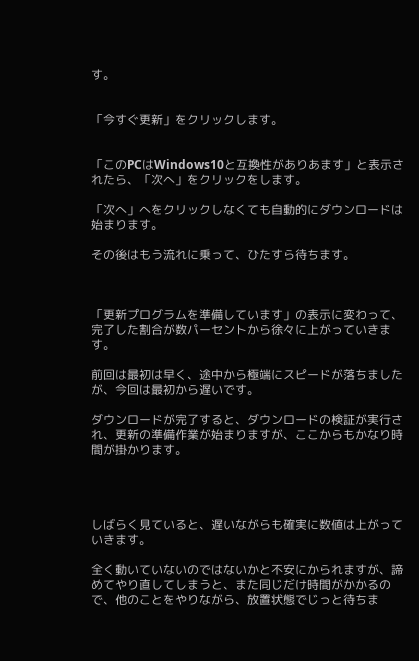す。


「今すぐ更新」をクリックします。


「このPCはWindows10と互換性がありあます」と表示されたら、「次へ」をクリックをします。

「次へ」へをクリックしなくても自動的にダウンロードは始まります。

その後はもう流れに乗って、ひたすら待ちます。



「更新プログラムを準備しています」の表示に変わって、完了した割合が数パーセントから徐々に上がっていきます。

前回は最初は早く、途中から極端にスピードが落ちましたが、今回は最初から遅いです。

ダウンロードが完了すると、ダウンロードの検証が実行され、更新の準備作業が始まりますが、ここからもかなり時間が掛かります。




しばらく見ていると、遅いながらも確実に数値は上がっていきます。

全く動いていないのではないかと不安にかられますが、諦めてやり直してしまうと、また同じだけ時間がかかるので、他のことをやりながら、放置状態でじっと待ちま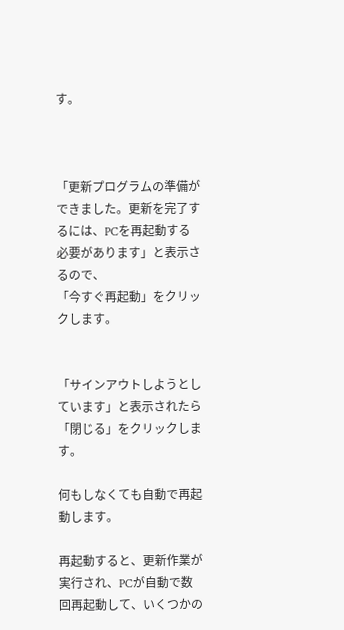す。



「更新プログラムの準備ができました。更新を完了するには、PCを再起動する必要があります」と表示さるので、
「今すぐ再起動」をクリックします。


「サインアウトしようとしています」と表示されたら「閉じる」をクリックします。

何もしなくても自動で再起動します。

再起動すると、更新作業が実行され、PCが自動で数回再起動して、いくつかの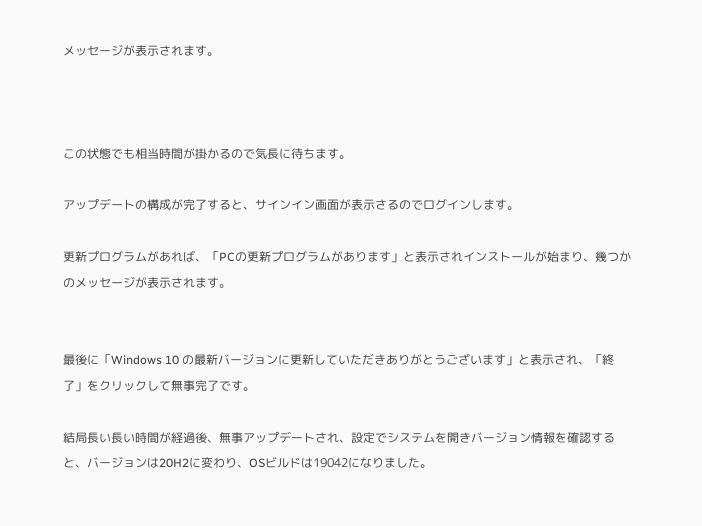メッセージが表示されます。



この状態でも相当時間が掛かるので気長に待ちます。

アップデートの構成が完了すると、サインイン画面が表示さるのでログインします。

更新プログラムがあれば、「PCの更新プログラムがあります」と表示されインストールが始まり、幾つかのメッセージが表示されます。


最後に「Windows 10 の最新バージョンに更新していただきありがとうございます」と表示され、「終了」をクリックして無事完了です。

結局長い長い時間が経過後、無事アップデートされ、設定でシステムを開きバージョン情報を確認すると、バージョンは20H2に変わり、OSビルドは19042になりました。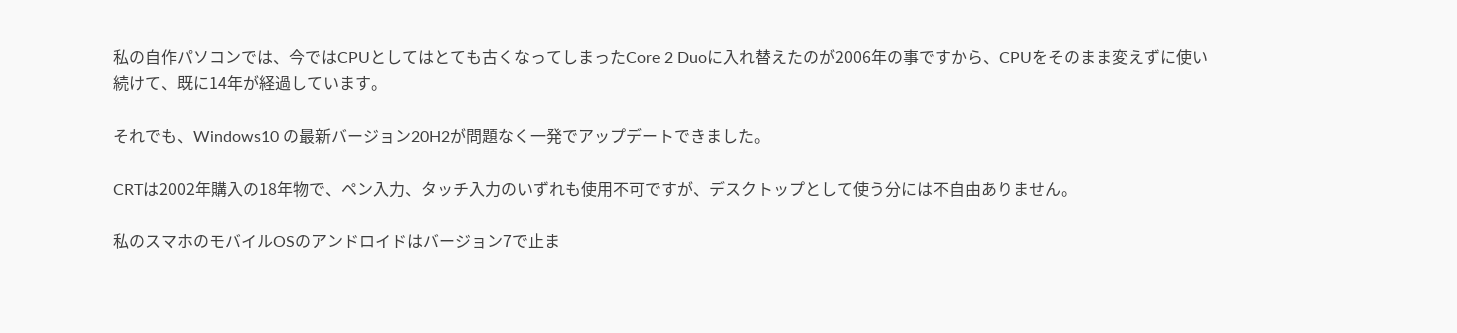私の自作パソコンでは、今ではCPUとしてはとても古くなってしまったCore 2 Duoに入れ替えたのが2006年の事ですから、CPUをそのまま変えずに使い続けて、既に14年が経過しています。

それでも、Windows10 の最新バージョン20H2が問題なく一発でアップデートできました。

CRTは2002年購入の18年物で、ペン入力、タッチ入力のいずれも使用不可ですが、デスクトップとして使う分には不自由ありません。

私のスマホのモバイルOSのアンドロイドはバージョン7で止ま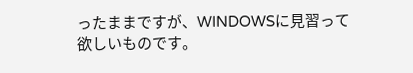ったままですが、WINDOWSに見習って欲しいものです。